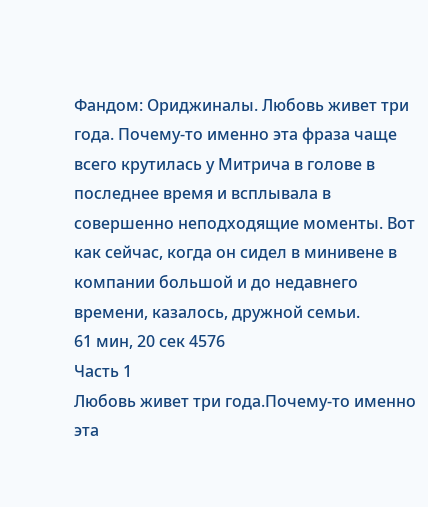Фандом: Ориджиналы. Любовь живет три года. Почему-то именно эта фраза чаще всего крутилась у Митрича в голове в последнее время и всплывала в совершенно неподходящие моменты. Вот как сейчас, когда он сидел в минивене в компании большой и до недавнего времени, казалось, дружной семьи.
61 мин, 20 сек 4576
Часть 1
Любовь живет три года.Почему-то именно эта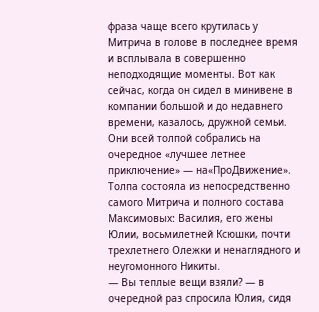фраза чаще всего крутилась у Митрича в голове в последнее время и всплывала в совершенно неподходящие моменты. Вот как сейчас, когда он сидел в минивене в компании большой и до недавнего времени, казалось, дружной семьи.
Они всей толпой собрались на очередное «лучшее летнее приключение» — на«ПроДвижение». Толпа состояла из непосредственно самого Митрича и полного состава Максимовых: Василия, его жены Юлии, восьмилетней Ксюшки, почти трехлетнего Олежки и ненаглядного и неугомонного Никиты.
— Вы теплые вещи взяли? — в очередной раз спросила Юлия, сидя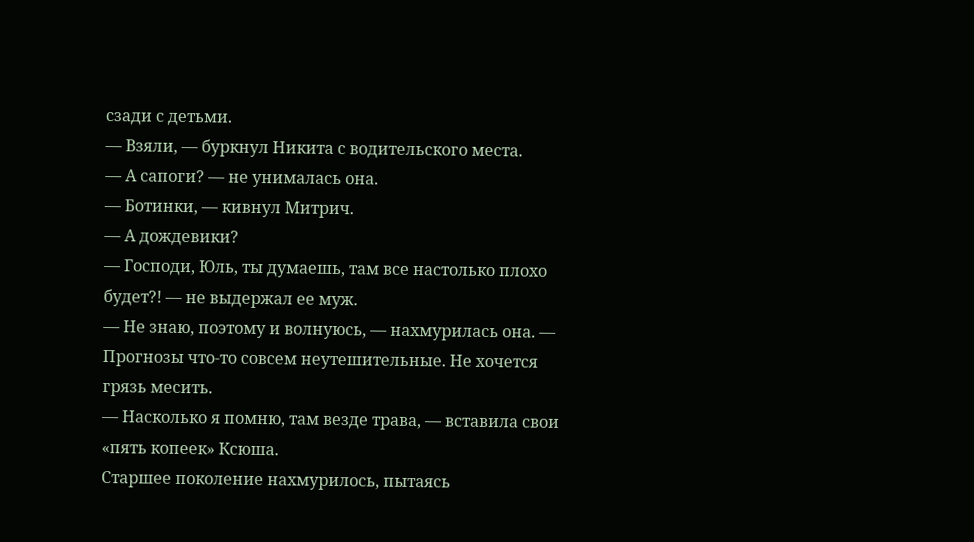сзади с детьми.
— Взяли, — буркнул Никита с водительского места.
— А сапоги? — не унималась она.
— Ботинки, — кивнул Митрич.
— А дождевики?
— Господи, Юль, ты думаешь, там все настолько плохо будет?! — не выдержал ее муж.
— Не знаю, поэтому и волнуюсь, — нахмурилась она. — Прогнозы что-то совсем неутешительные. Не хочется грязь месить.
— Насколько я помню, там везде трава, — вставила свои «пять копеек» Ксюша.
Старшее поколение нахмурилось, пытаясь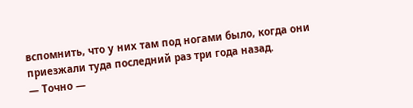вспомнить, что у них там под ногами было, когда они приезжали туда последний раз три года назад.
— Точно —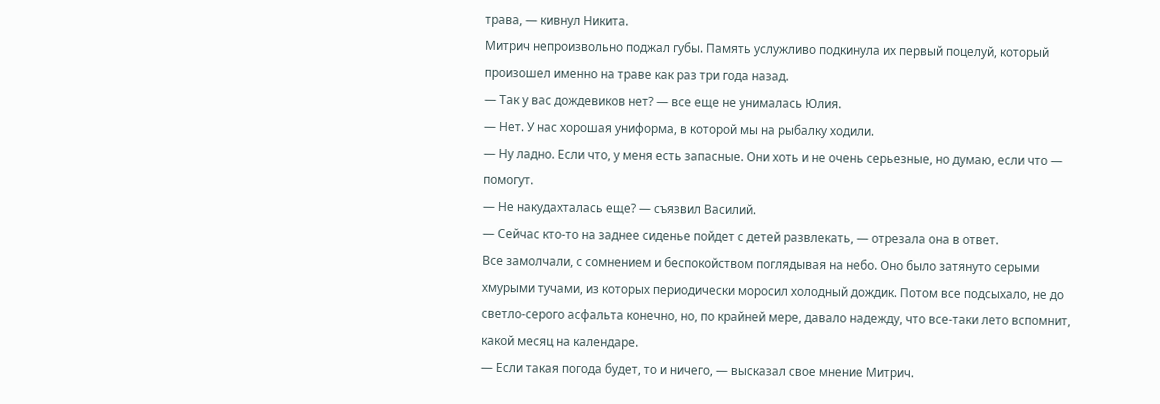трава, — кивнул Никита.
Митрич непроизвольно поджал губы. Память услужливо подкинула их первый поцелуй, который произошел именно на траве как раз три года назад.
— Так у вас дождевиков нет? — все еще не унималась Юлия.
— Нет. У нас хорошая униформа, в которой мы на рыбалку ходили.
— Ну ладно. Если что, у меня есть запасные. Они хоть и не очень серьезные, но думаю, если что — помогут.
— Не накудахталась еще? — съязвил Василий.
— Сейчас кто-то на заднее сиденье пойдет с детей развлекать, — отрезала она в ответ.
Все замолчали, с сомнением и беспокойством поглядывая на небо. Оно было затянуто серыми хмурыми тучами, из которых периодически моросил холодный дождик. Потом все подсыхало, не до светло-серого асфальта конечно, но, по крайней мере, давало надежду, что все-таки лето вспомнит, какой месяц на календаре.
— Если такая погода будет, то и ничего, — высказал свое мнение Митрич.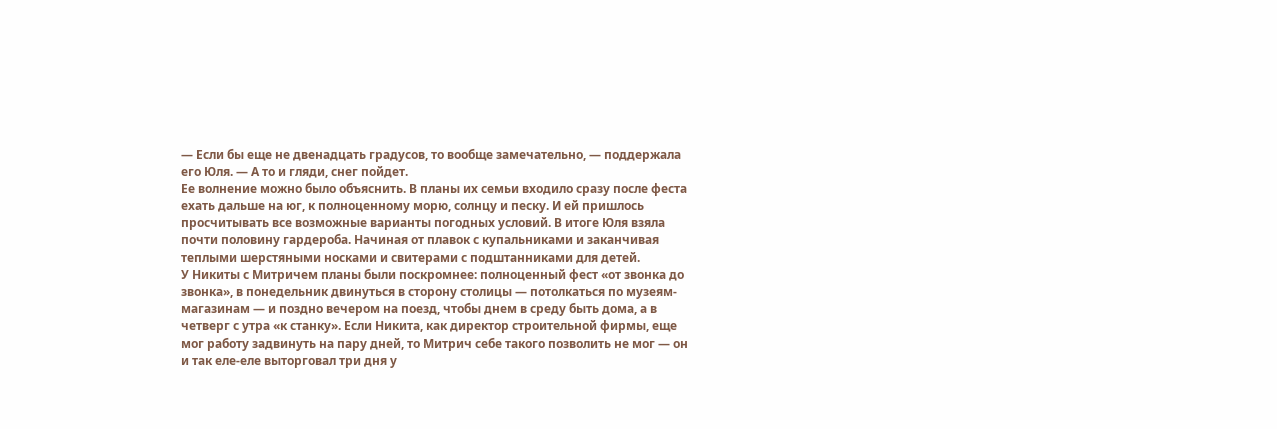— Если бы еще не двенадцать градусов, то вообще замечательно, — поддержала его Юля. — А то и гляди, снег пойдет.
Ее волнение можно было объяснить. В планы их семьи входило сразу после феста ехать дальше на юг, к полноценному морю, солнцу и песку. И ей пришлось просчитывать все возможные варианты погодных условий. В итоге Юля взяла почти половину гардероба. Начиная от плавок с купальниками и заканчивая теплыми шерстяными носками и свитерами с подштанниками для детей.
У Никиты с Митричем планы были поскромнее: полноценный фест «от звонка до звонка», в понедельник двинуться в сторону столицы — потолкаться по музеям-магазинам — и поздно вечером на поезд, чтобы днем в среду быть дома, а в четверг с утра «к станку». Если Никита, как директор строительной фирмы, еще мог работу задвинуть на пару дней, то Митрич себе такого позволить не мог — он и так еле-еле выторговал три дня у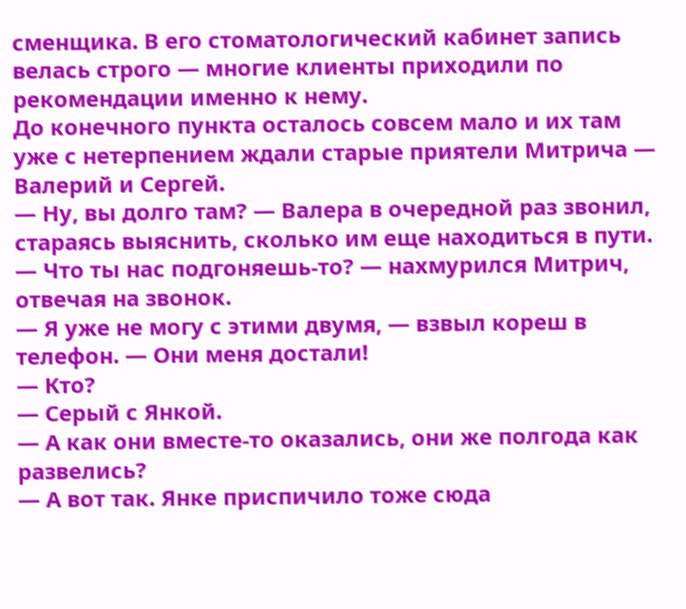сменщика. В его стоматологический кабинет запись велась строго — многие клиенты приходили по рекомендации именно к нему.
До конечного пункта осталось совсем мало и их там уже с нетерпением ждали старые приятели Митрича — Валерий и Сергей.
— Ну, вы долго там? — Валера в очередной раз звонил, стараясь выяснить, сколько им еще находиться в пути.
— Что ты нас подгоняешь-то? — нахмурился Митрич, отвечая на звонок.
— Я уже не могу с этими двумя, — взвыл кореш в телефон. — Они меня достали!
— Кто?
— Серый с Янкой.
— А как они вместе-то оказались, они же полгода как развелись?
— А вот так. Янке приспичило тоже сюда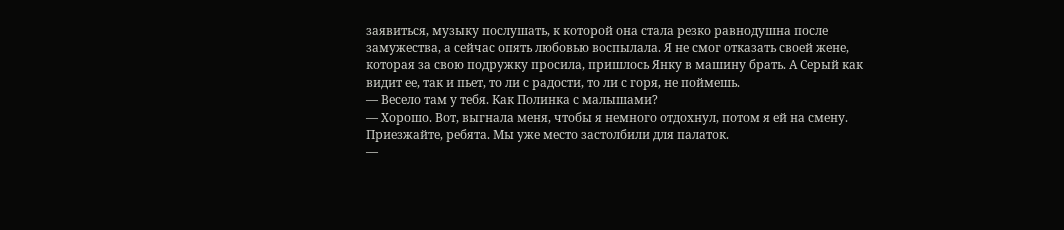заявиться, музыку послушать, к которой она стала резко равнодушна после замужества, а сейчас опять любовью воспылала. Я не смог отказать своей жене, которая за свою подружку просила, пришлось Янку в машину брать. А Серый как видит ее, так и пьет, то ли с радости, то ли с горя, не поймешь.
— Весело там у тебя. Как Полинка с малышами?
— Хорошо. Вот, выгнала меня, чтобы я немного отдохнул, потом я ей на смену. Приезжайте, ребята. Мы уже место застолбили для палаток.
—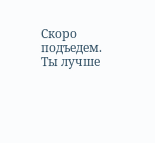Скоро подъедем. Ты лучше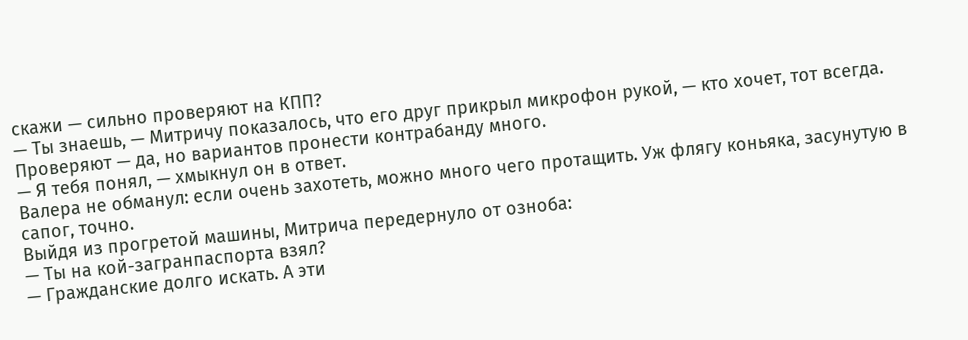скажи — сильно проверяют на КПП?
— Ты знаешь, — Митричу показалось, что его друг прикрыл микрофон рукой, — кто хочет, тот всегда. Проверяют — да, но вариантов пронести контрабанду много.
— Я тебя понял, — хмыкнул он в ответ.
Валера не обманул: если очень захотеть, можно много чего протащить. Уж флягу коньяка, засунутую в сапог, точно.
Выйдя из прогретой машины, Митрича передернуло от озноба:
— Ты на кой-загранпаспорта взял?
— Гражданские долго искать. А эти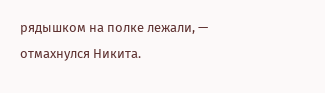рядышком на полке лежали, — отмахнулся Никита.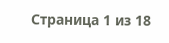Страница 1 из 18